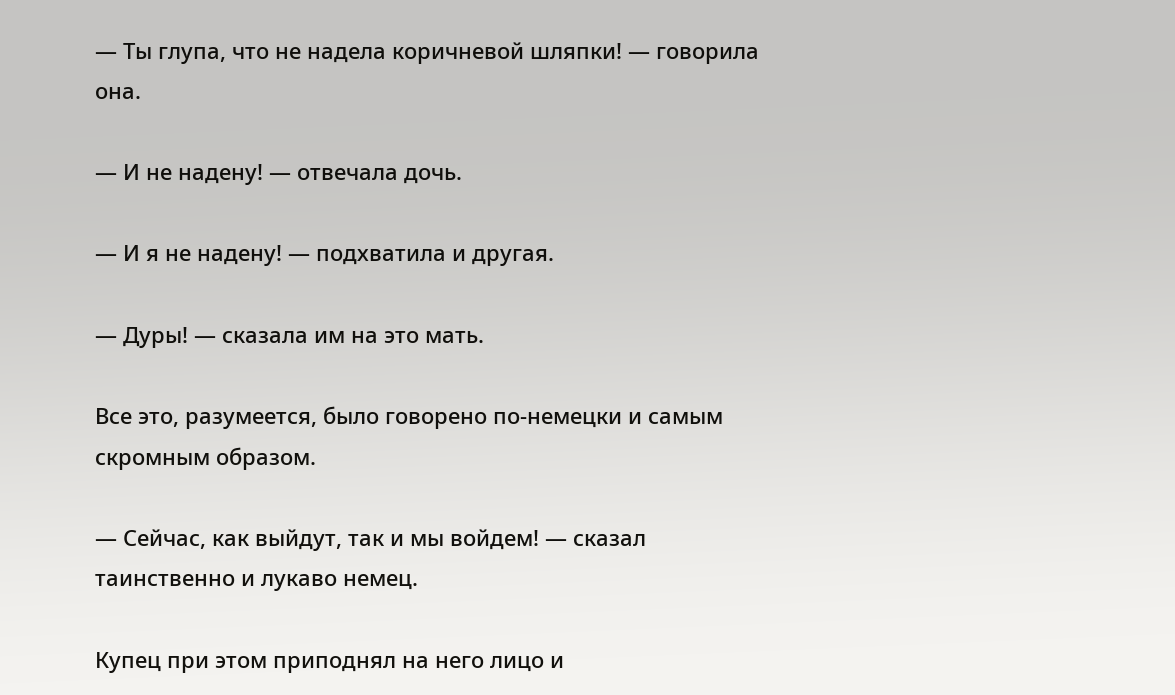— Ты глупа, что не надела коричневой шляпки! — говорила она.

— И не надену! — отвечала дочь.

— И я не надену! — подхватила и другая.

— Дуры! — сказала им на это мать.

Все это, разумеется, было говорено по-немецки и самым скромным образом.

— Сейчас, как выйдут, так и мы войдем! — сказал таинственно и лукаво немец.

Купец при этом приподнял на него лицо и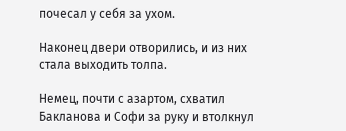почесал у себя за ухом.

Наконец двери отворились, и из них стала выходить толпа.

Немец, почти с азартом, схватил Бакланова и Софи за руку и втолкнул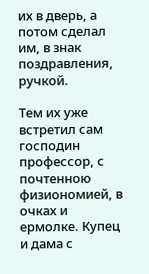их в дверь, а потом сделал им, в знак поздравления, ручкой.

Тем их уже встретил сам господин профессор, с почтенною физиономией, в очках и ермолке. Купец и дама с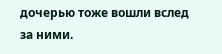дочерью тоже вошли вслед за ними.